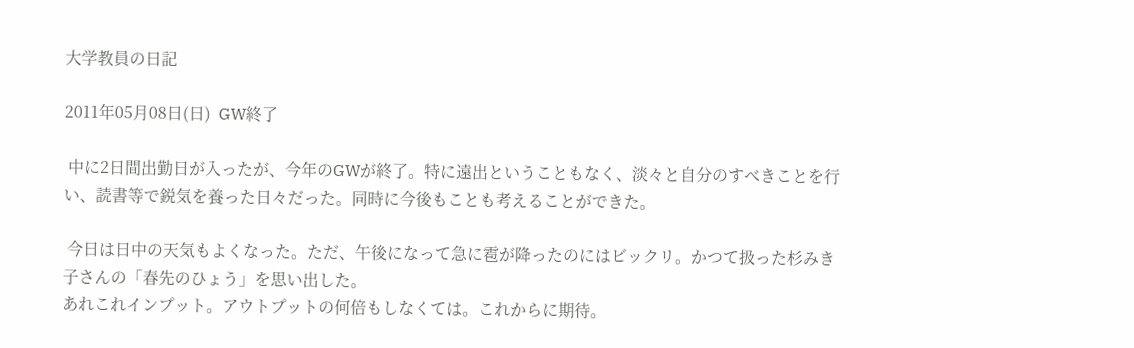大学教員の日記

2011年05月08日(日)  GW終了

 中に2日間出勤日が入ったが、今年のGWが終了。特に遠出ということもなく、淡々と自分のすべきことを行い、読書等で鋭気を養った日々だった。同時に今後もことも考えることができた。

 今日は日中の天気もよくなった。ただ、午後になって急に雹が降ったのにはビックリ。かつて扱った杉みき子さんの「春先のひょう」を思い出した。
あれこれインプット。アウトプットの何倍もしなくては。これからに期待。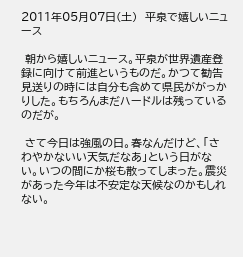2011年05月07日(土)  平泉で嬉しいニュース

 朝から嬉しいニュース。平泉が世界遺産登録に向けて前進というものだ。かつて勧告見送りの時には自分も含めて県民ががっかりした。もちろんまだハードルは残っているのだが。

 さて今日は強風の日。春なんだけど、「さわやかないい天気だなあ」という日がない。いつの間にか桜も散ってしまった。震災があった今年は不安定な天候なのかもしれない。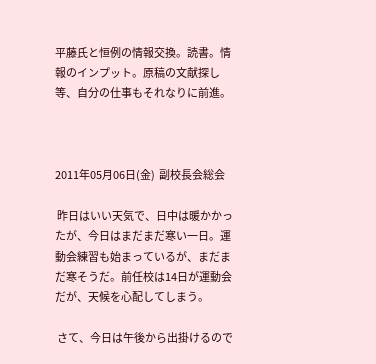平藤氏と恒例の情報交換。読書。情報のインプット。原稿の文献探し等、自分の仕事もそれなりに前進。



2011年05月06日(金)  副校長会総会

 昨日はいい天気で、日中は暖かかったが、今日はまだまだ寒い一日。運動会練習も始まっているが、まだまだ寒そうだ。前任校は14日が運動会だが、天候を心配してしまう。

 さて、今日は午後から出掛けるので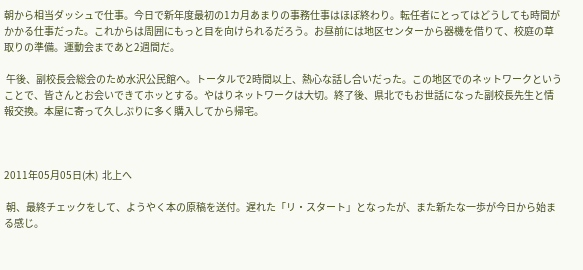朝から相当ダッシュで仕事。今日で新年度最初の1カ月あまりの事務仕事はほぼ終わり。転任者にとってはどうしても時間がかかる仕事だった。これからは周囲にもっと目を向けられるだろう。お昼前には地区センターから器機を借りて、校庭の草取りの準備。運動会まであと2週間だ。

 午後、副校長会総会のため水沢公民館へ。トータルで2時間以上、熱心な話し合いだった。この地区でのネットワークということで、皆さんとお会いできてホッとする。やはりネットワークは大切。終了後、県北でもお世話になった副校長先生と情報交換。本屋に寄って久しぶりに多く購入してから帰宅。



2011年05月05日(木)  北上へ

 朝、最終チェックをして、ようやく本の原稿を送付。遅れた「リ・スタート」となったが、また新たな一歩が今日から始まる感じ。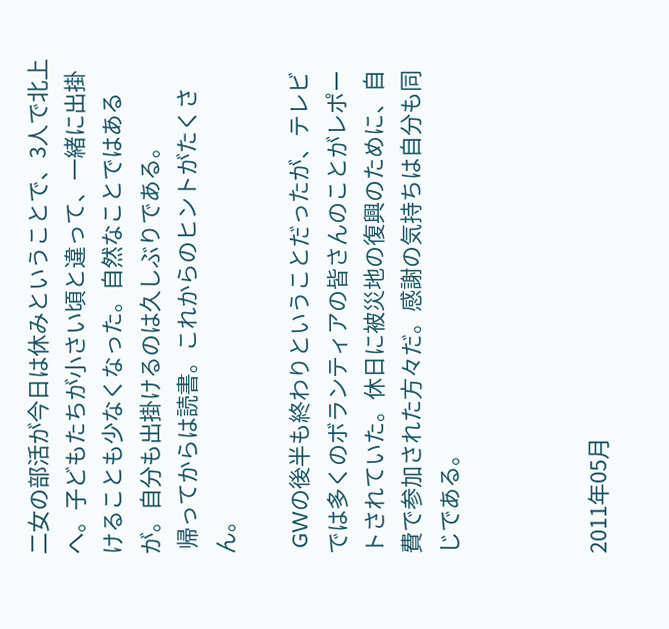二女の部活が今日は休みということで、3人で北上へ。子どもたちが小さい頃と違って、一緒に出掛けることも少なくなった。自然なことではあるが。自分も出掛けるのは久しぶりである。
 帰ってからは読書。これからのヒントがたくさん。

 GWの後半も終わりということだったが、テレビでは多くのボランティアの皆さんのことがレポートされていた。休日に被災地の復興のために、自費で参加された方々だ。感謝の気持ちは自分も同じである。



2011年05月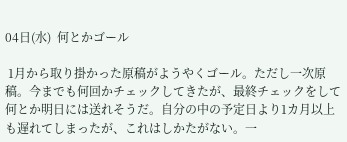04日(水)  何とかゴール

 1月から取り掛かった原稿がようやくゴール。ただし一次原稿。今までも何回かチェックしてきたが、最終チェックをして何とか明日には送れそうだ。自分の中の予定日より1カ月以上も遅れてしまったが、これはしかたがない。一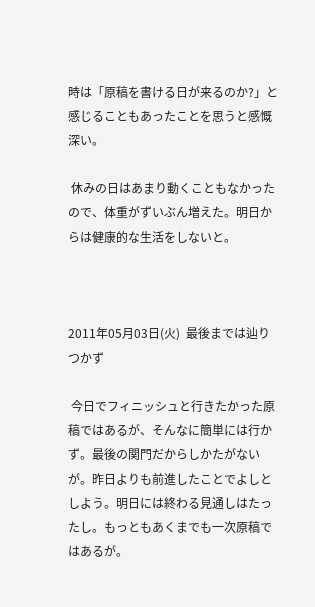時は「原稿を書ける日が来るのか?」と感じることもあったことを思うと感慨深い。

 休みの日はあまり動くこともなかったので、体重がずいぶん増えた。明日からは健康的な生活をしないと。



2011年05月03日(火)  最後までは辿りつかず

 今日でフィニッシュと行きたかった原稿ではあるが、そんなに簡単には行かず。最後の関門だからしかたがないが。昨日よりも前進したことでよしとしよう。明日には終わる見通しはたったし。もっともあくまでも一次原稿ではあるが。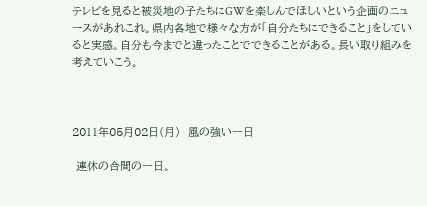テレビを見ると被災地の子たちにGWを楽しんでほしいという企画のニュースがあれこれ。県内各地で様々な方が「自分たちにできること」をしていると実感。自分も今までと違ったことでできることがある。長い取り組みを考えていこう。



2011年05月02日(月)  風の強い一日

 連休の合間の一日。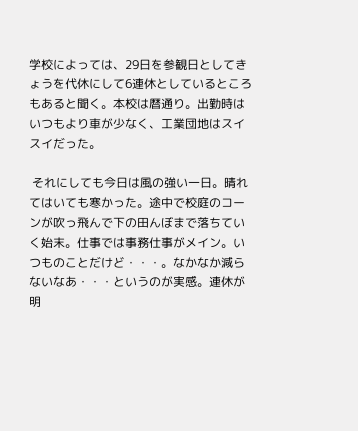学校によっては、29日を参観日としてきょうを代休にして6連休としているところもあると聞く。本校は暦通り。出勤時はいつもより車が少なく、工業団地はスイスイだった。

 それにしても今日は風の強い一日。晴れてはいても寒かった。途中で校庭のコーンが吹っ飛んで下の田んぼまで落ちていく始末。仕事では事務仕事がメイン。いつものことだけど・・・。なかなか減らないなあ・・・というのが実感。連休が明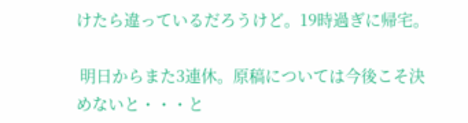けたら違っているだろうけど。19時過ぎに帰宅。

 明日からまた3連休。原稿については今後こそ決めないと・・・と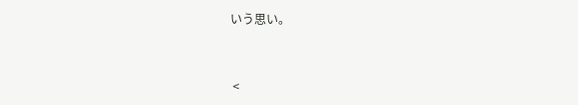いう思い。


 <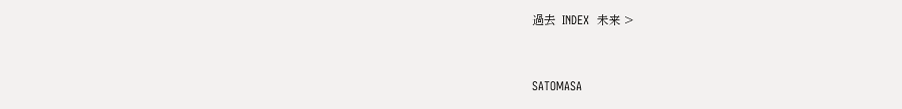過去  INDEX  未来 >


SATOMASA